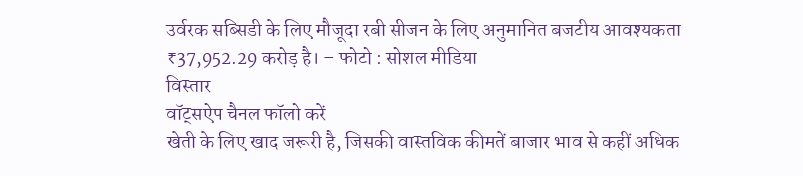उर्वरक सब्सिडी के लिए मौजूदा रबी सीजन के लिए अनुमानित बजटीय आवश्यकता ₹37,952.29 करोड़ है। – फोटो : सोशल मीडिया
विस्तार
वॉट्सऐप चैनल फॉलो करें
खेती के लिए खाद जरूरी है, जिसकी वास्तविक कीमतें बाजार भाव से कहीं अधिक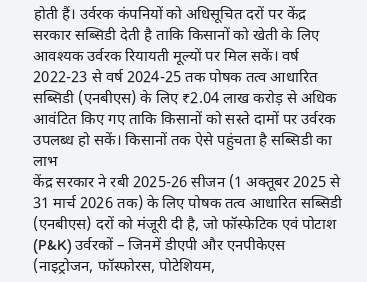होती हैं। उर्वरक कंपनियों को अधिसूचित दरों पर केंद्र सरकार सब्सिडी देती है ताकि किसानों को खेती के लिए आवश्यक उर्वरक रियायती मूल्यों पर मिल सकें। वर्ष 2022-23 से वर्ष 2024-25 तक पोषक तत्व आधारित सब्सिडी (एनबीएस) के लिए ₹2.04 लाख करोड़ से अधिक आवंटित किए गए ताकि किसानों को सस्ते दामों पर उर्वरक उपलब्ध हो सकें। किसानों तक ऐसे पहुंचता है सब्सिडी का लाभ
केंद्र सरकार ने रबी 2025-26 सीजन (1 अक्तूबर 2025 से 31 मार्च 2026 तक) के लिए पोषक तत्व आधारित सब्सिडी (एनबीएस) दरों को मंजूरी दी है, जो फॉस्फेटिक एवं पोटाश (P&K) उर्वरकों – जिनमें डीएपी और एनपीकेएस (नाइट्रोजन, फॉस्फोरस, पोटेशियम,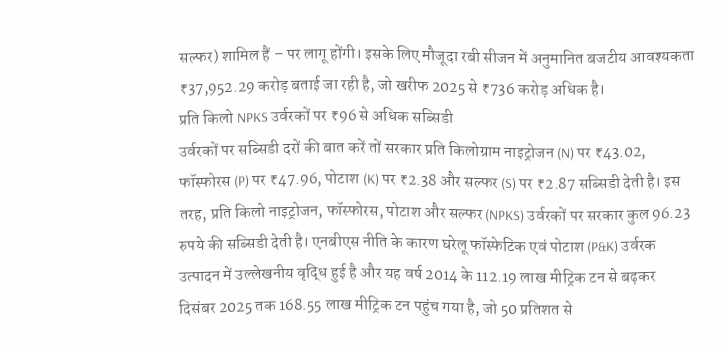सल्फर) शामिल हैं – पर लागू होंगी। इसके लिए मौजूदा रबी सीजन में अनुमानित बजटीय आवश्यकता ₹37,952.29 करोड़ बताई जा रही है, जो खरीफ 2025 से ₹736 करोड़ अधिक है।
प्रति किलो NPKS उर्वरकों पर ₹96 से अधिक सब्सिडी
उर्वरकों पर सब्सिडी दरों की बात करें तों सरकार प्रति किलोग्राम नाइट्रोजन (N) पर ₹43.02, फॉस्फोरस (P) पर ₹47.96, पोटाश (K) पर ₹2.38 और सल्फर (S) पर ₹2.87 सब्सिडी देती है। इस तरह, प्रति किलो नाइट्रोजन, फॉस्फोरस, पोटाश और सल्फर (NPKS) उर्वरकों पर सरकार कुल 96.23 रुपये की सब्सिडी देती है। एनबीएस नीति के कारण घरेलू फॉस्फेटिक एवं पोटाश (P&K) उर्वरक उत्पादन में उल्लेखनीय वृद्धि हुई है और यह वर्ष 2014 के 112.19 लाख मीट्रिक टन से बढ़कर दिसंबर 2025 तक 168.55 लाख मीट्रिक टन पहुंच गया है, जो 50 प्रतिशत से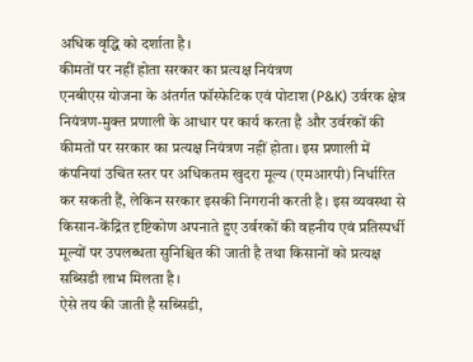अधिक वृद्धि को दर्शाता है।
कीमतों पर नहीं होता सरकार का प्रत्यक्ष नियंत्रण
एनबीएस योजना के अंतर्गत फॉस्फेटिक एवं पोटाश (P&K) उर्वरक क्षेत्र नियंत्रण-मुक्त प्रणाली के आधार पर कार्य करता है और उर्वरकों की कीमतों पर सरकार का प्रत्यक्ष नियंत्रण नहीं होता। इस प्रणाली में कंपनियां उचित स्तर पर अधिकतम खुदरा मूल्य (एमआरपी) निर्धारित कर सकती हैं, लेकिन सरकार इसकी निगरानी करती है। इस व्यवस्था से किसान-केंद्रित दृष्टिकोण अपनाते हुए उर्वरकों की वहनीय एवं प्रतिस्पर्धी मूल्यों पर उपलब्धता सुनिश्चित की जाती है तथा किसानों को प्रत्यक्ष सब्सिडी लाभ मिलता है।
ऐसे तय की जाती है सब्सिडी,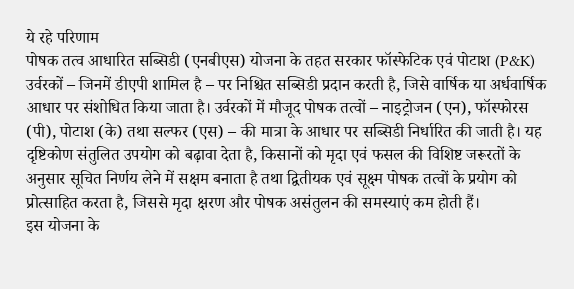ये रहे परिणाम
पोषक तत्व आधारित सब्सिडी (एनबीएस) योजना के तहत सरकार फॉस्फेटिक एवं पोटाश (P&K) उर्वरकों – जिनमें डीएपी शामिल है – पर निश्चित सब्सिडी प्रदान करती है, जिसे वार्षिक या अर्धवार्षिक आधार पर संशोधित किया जाता है। उर्वरकों में मौजूद पोषक तत्वों – नाइट्रोजन (एन), फॉस्फोरस (पी), पोटाश (के) तथा सल्फर (एस) – की मात्रा के आधार पर सब्सिडी निर्धारित की जाती है। यह दृष्टिकोण संतुलित उपयोग को बढ़ावा देता है, किसानों को मृदा एवं फसल की विशिष्ट जरूरतों के अनुसार सूचित निर्णय लेने में सक्षम बनाता है तथा द्वितीयक एवं सूक्ष्म पोषक तत्वों के प्रयोग को प्रोत्साहित करता है, जिससे मृदा क्षरण और पोषक असंतुलन की समस्याएं कम होती हैं।
इस योजना के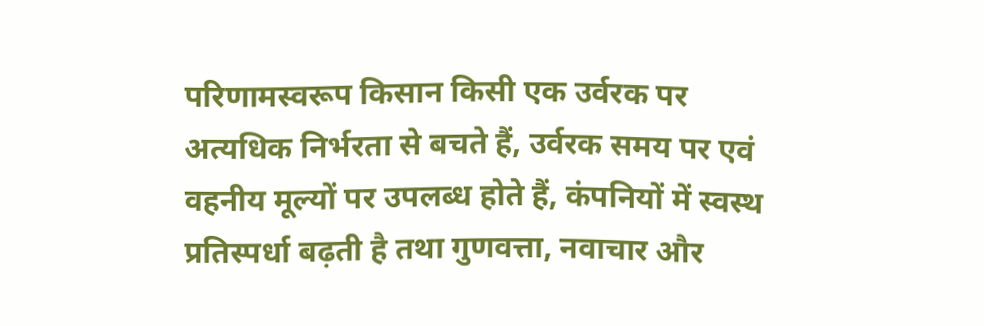परिणामस्वरूप किसान किसी एक उर्वरक पर अत्यधिक निर्भरता से बचते हैं, उर्वरक समय पर एवं वहनीय मूल्यों पर उपलब्ध होते हैं, कंपनियों में स्वस्थ प्रतिस्पर्धा बढ़ती है तथा गुणवत्ता, नवाचार और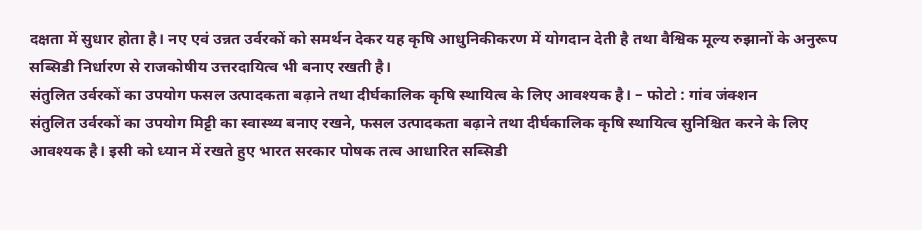दक्षता में सुधार होता है। नए एवं उन्नत उर्वरकों को समर्थन देकर यह कृषि आधुनिकीकरण में योगदान देती है तथा वैश्विक मूल्य रुझानों के अनुरूप सब्सिडी निर्धारण से राजकोषीय उत्तरदायित्व भी बनाए रखती है।
संतुलित उर्वरकों का उपयोग फसल उत्पादकता बढ़ाने तथा दीर्घकालिक कृषि स्थायित्व के लिए आवश्यक है। – फोटो : गांव जंक्शन
संतुलित उर्वरकों का उपयोग मिट्टी का स्वास्थ्य बनाए रखने, फसल उत्पादकता बढ़ाने तथा दीर्घकालिक कृषि स्थायित्व सुनिश्चित करने के लिए आवश्यक है। इसी को ध्यान में रखते हुए भारत सरकार पोषक तत्व आधारित सब्सिडी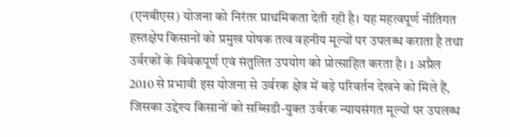(एनबीएस) योजना को निरंतर प्राथमिकता देती रही है। यह महत्वपूर्ण नीतिगत हस्तक्षेप किसानों को प्रमुख पोषक तत्व वहनीय मूल्यों पर उपलब्ध कराता है तथा उर्वरकों के विवेकपूर्ण एवं संतुलित उपयोग को प्रोत्साहित करता है। 1 अप्रैल 2010 से प्रभावी इस योजना से उर्वरक क्षेत्र में बड़े परिवर्तन देखने को मिले हैं, जिसका उद्देश्य किसानों को सब्सिडी-युक्त उर्वरक न्यायसंगत मूल्यों पर उपलब्ध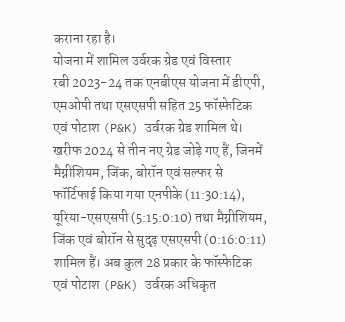कराना रहा है।
योजना में शामिल उर्वरक ग्रेड एवं विस्तार
रबी 2023-24 तक एनबीएस योजना में डीएपी, एमओपी तथा एसएसपी सहित 25 फॉस्फेटिक एवं पोटाश (P&K) उर्वरक ग्रेड शामिल थे। खरीफ 2024 से तीन नए ग्रेड जोड़े गए हैं, जिनमें मैग्नीशियम, जिंक, बोरॉन एवं सल्फर से फॉर्टिफाई किया गया एनपीके (11:30:14), यूरिया-एसएसपी (5:15:0:10) तथा मैग्नीशियम, जिंक एवं बोरॉन से सुदृढ़ एसएसपी (0:16:0:11) शामिल हैं। अब कुल 28 प्रकार के फॉस्फेटिक एवं पोटाश (P&K) उर्वरक अधिकृत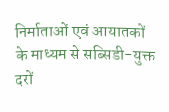निर्माताओं एवं आयातकों के माध्यम से सब्सिडी-युक्त दरों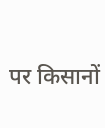पर किसानों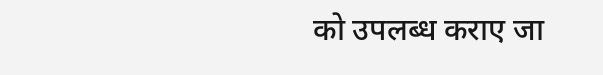को उपलब्ध कराए जा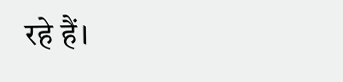रहे हैं।